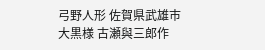弓野人形 佐賀県武雄市 大黒様 古瀬與三郎作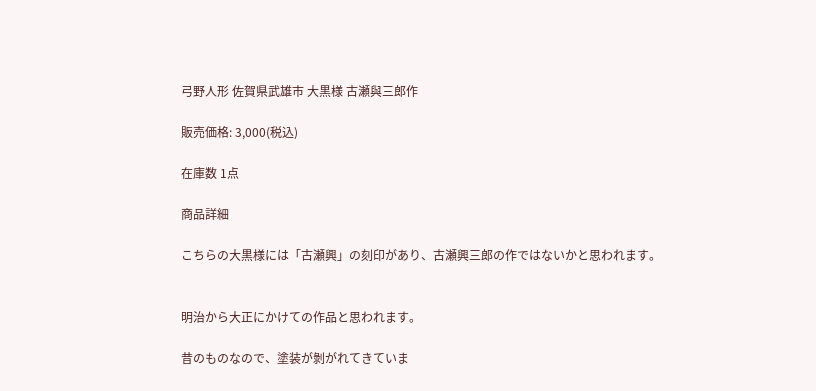弓野人形 佐賀県武雄市 大黒様 古瀬與三郎作

販売価格: 3,000(税込)

在庫数 1点

商品詳細

こちらの大黒様には「古瀬興」の刻印があり、古瀬興三郎の作ではないかと思われます。


明治から大正にかけての作品と思われます。

昔のものなので、塗装が剝がれてきていま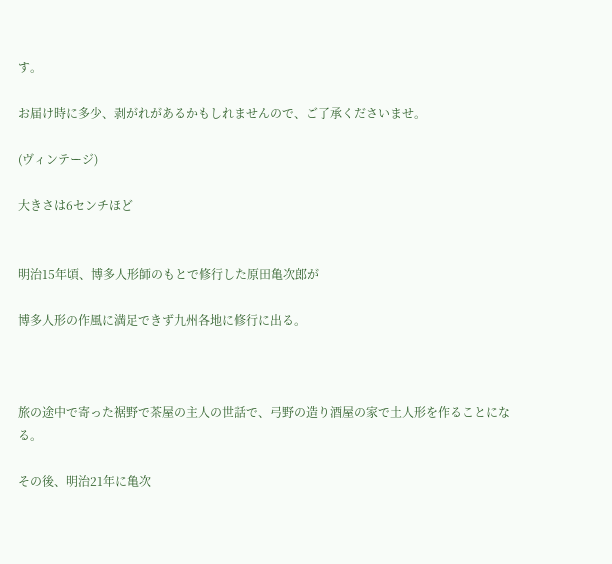す。

お届け時に多少、剥がれがあるかもしれませんので、ご了承くださいませ。

(ヴィンテージ)

大きさは6センチほど


明治15年頃、博多人形師のもとで修行した原田亀次郎が

博多人形の作風に満足できず九州各地に修行に出る。



旅の途中で寄った裾野で茶屋の主人の世話で、弓野の造り酒屋の家で土人形を作ることになる。

その後、明治21年に亀次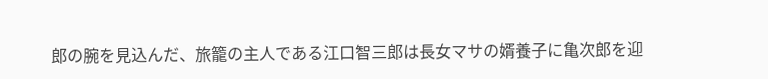郎の腕を見込んだ、旅籠の主人である江口智三郎は長女マサの婿養子に亀次郎を迎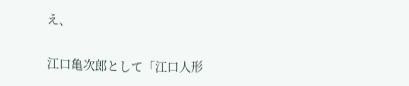え、

江口亀次郎として「江口人形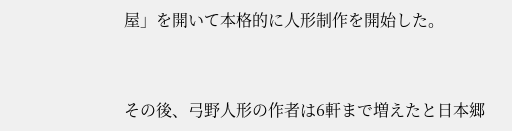屋」を開いて本格的に人形制作を開始した。


その後、弓野人形の作者は6軒まで増えたと日本郷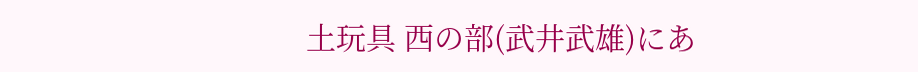土玩具 西の部(武井武雄)にあ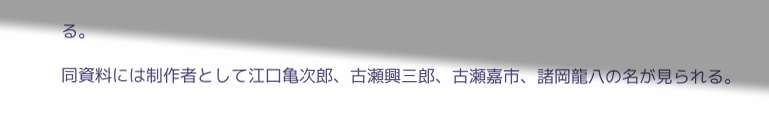る。

同資料には制作者として江口亀次郎、古瀬興三郎、古瀬嘉市、諸岡龍八の名が見られる。